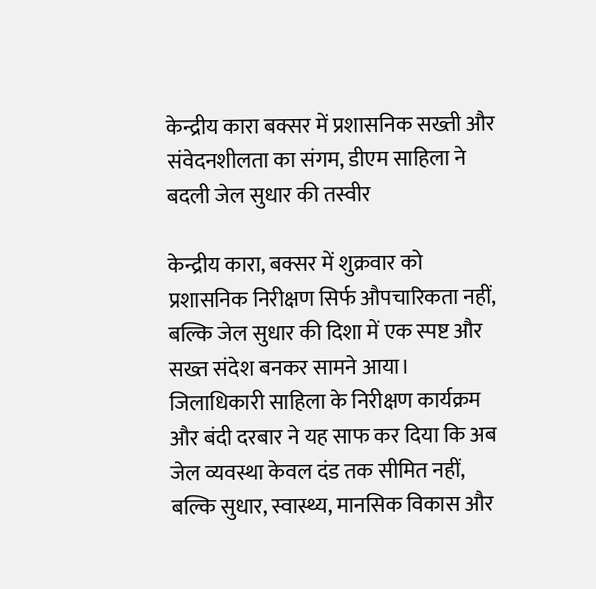केन्द्रीय कारा बक्सर में प्रशासनिक सख्ती और संवेदनशीलता का संगम, डीएम साहिला ने बदली जेल सुधार की तस्वीर

केन्द्रीय कारा, बक्सर में शुक्रवार को प्रशासनिक निरीक्षण सिर्फ औपचारिकता नहीं, बल्कि जेल सुधार की दिशा में एक स्पष्ट और सख्त संदेश बनकर सामने आया। जिलाधिकारी साहिला के निरीक्षण कार्यक्रम और बंदी दरबार ने यह साफ कर दिया कि अब जेल व्यवस्था केवल दंड तक सीमित नहीं, बल्कि सुधार, स्वास्थ्य, मानसिक विकास और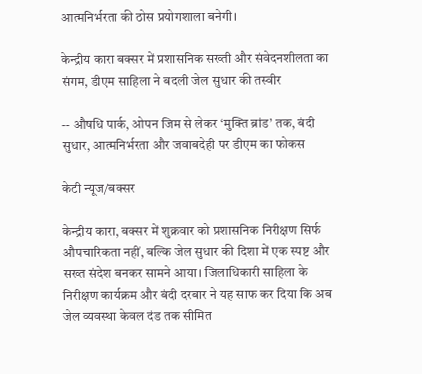आत्मनिर्भरता की ठोस प्रयोगशाला बनेगी।

केन्द्रीय कारा बक्सर में प्रशासनिक सख्ती और संवेदनशीलता का संगम, डीएम साहिला ने बदली जेल सुधार की तस्वीर

-- औषधि पार्क, ओपन जिम से लेकर ‘मुक्ति ब्रांड’ तक, बंदी सुधार, आत्मनिर्भरता और जवाबदेही पर डीएम का फोकस

केटी न्यूज/बक्सर

केन्द्रीय कारा, बक्सर में शुक्रवार को प्रशासनिक निरीक्षण सिर्फ औपचारिकता नहीं, बल्कि जेल सुधार की दिशा में एक स्पष्ट और सख्त संदेश बनकर सामने आया। जिलाधिकारी साहिला के निरीक्षण कार्यक्रम और बंदी दरबार ने यह साफ कर दिया कि अब जेल व्यवस्था केवल दंड तक सीमित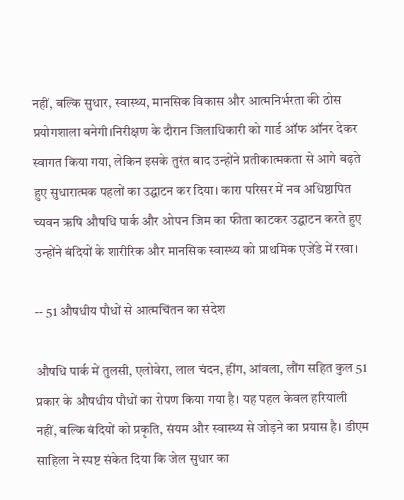नहीं, बल्कि सुधार, स्वास्थ्य, मानसिक विकास और आत्मनिर्भरता की ठोस प्रयोगशाला बनेगी।निरीक्षण के दौरान जिलाधिकारी को गार्ड ऑफ ऑनर देकर स्वागत किया गया, लेकिन इसके तुरंत बाद उन्होंने प्रतीकात्मकता से आगे बढ़ते हुए सुधारात्मक पहलों का उद्घाटन कर दिया। कारा परिसर में नव अधिष्ठापित च्यवन ऋषि औषधि पार्क और ओपन जिम का फीता काटकर उद्घाटन करते हुए उन्होंने बंदियों के शारीरिक और मानसिक स्वास्थ्य को प्राथमिक एजेंडे में रखा।

-- 51 औषधीय पौधों से आत्मचिंतन का संदेश

औषधि पार्क में तुलसी, एलोवेरा, लाल चंदन, हींग, आंवला, लौंग सहित कुल 51 प्रकार के औषधीय पौधों का रोपण किया गया है। यह पहल केवल हरियाली नहीं, बल्कि बंदियों को प्रकृति, संयम और स्वास्थ्य से जोड़ने का प्रयास है। डीएम साहिला ने स्पष्ट संकेत दिया कि जेल सुधार का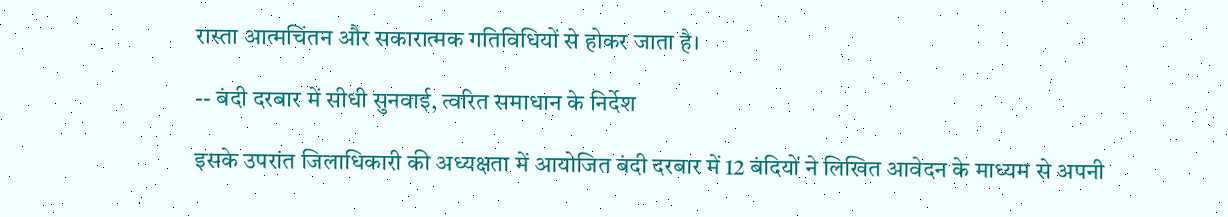रास्ता आत्मचिंतन और सकारात्मक गतिविधियों से होकर जाता है।

-- बंदी दरबार में सीधी सुनवाई, त्वरित समाधान के निर्देश

इसके उपरांत जिलाधिकारी की अध्यक्षता में आयोजित बंदी दरबार में 12 बंदियों ने लिखित आवेदन के माध्यम से अपनी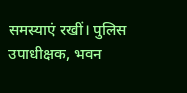समस्याएं रखीं। पुलिस उपाधीक्षक, भवन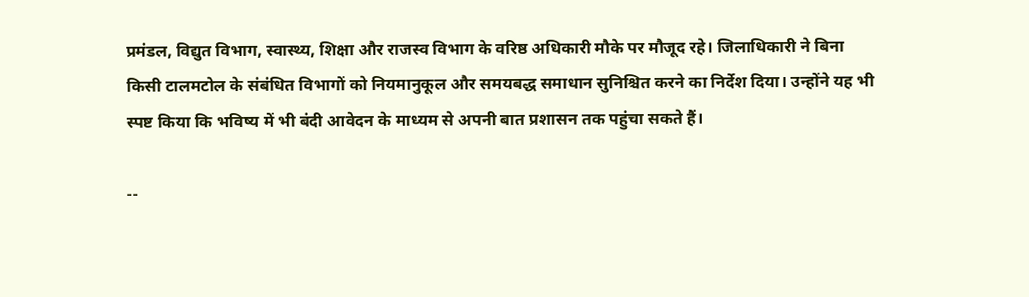प्रमंडल, विद्युत विभाग, स्वास्थ्य, शिक्षा और राजस्व विभाग के वरिष्ठ अधिकारी मौके पर मौजूद रहे। जिलाधिकारी ने बिना किसी टालमटोल के संबंधित विभागों को नियमानुकूल और समयबद्ध समाधान सुनिश्चित करने का निर्देश दिया। उन्होंने यह भी स्पष्ट किया कि भविष्य में भी बंदी आवेदन के माध्यम से अपनी बात प्रशासन तक पहुंचा सकते हैं।

--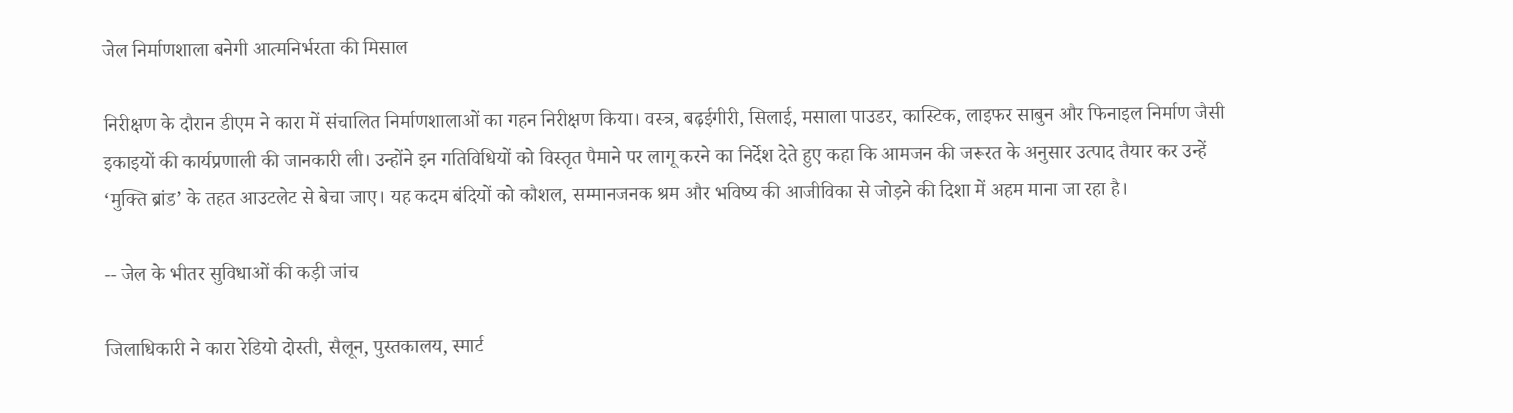जेल निर्माणशाला बनेगी आत्मनिर्भरता की मिसाल

निरीक्षण के दौरान डीएम ने कारा में संचालित निर्माणशालाओं का गहन निरीक्षण किया। वस्त्र, बढ़ईगीरी, सिलाई, मसाला पाउडर, कास्टिक, लाइफर साबुन और फिनाइल निर्माण जैसी इकाइयों की कार्यप्रणाली की जानकारी ली। उन्होंने इन गतिविधियों को विस्तृत पैमाने पर लागू करने का निर्देश देते हुए कहा कि आमजन की जरूरत के अनुसार उत्पाद तैयार कर उन्हें ‘मुक्ति ब्रांड’ के तहत आउटलेट से बेचा जाए। यह कदम बंदियों को कौशल, सम्मानजनक श्रम और भविष्य की आजीविका से जोड़ने की दिशा में अहम माना जा रहा है।

-- जेल के भीतर सुविधाओं की कड़ी जांच

जिलाधिकारी ने कारा रेडियो दोस्ती, सैलून, पुस्तकालय, स्मार्ट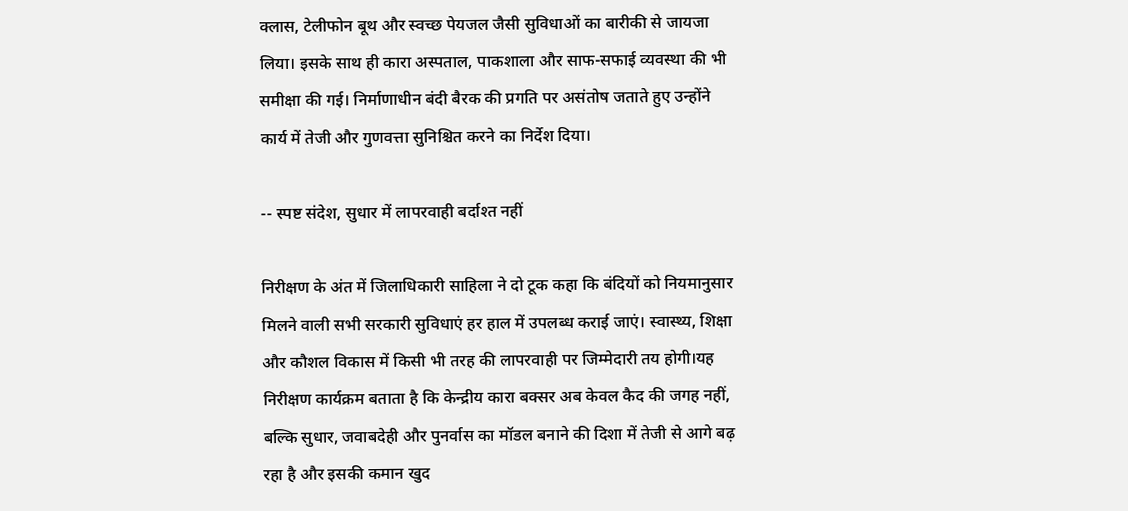क्लास, टेलीफोन बूथ और स्वच्छ पेयजल जैसी सुविधाओं का बारीकी से जायजा लिया। इसके साथ ही कारा अस्पताल, पाकशाला और साफ-सफाई व्यवस्था की भी समीक्षा की गई। निर्माणाधीन बंदी बैरक की प्रगति पर असंतोष जताते हुए उन्होंने कार्य में तेजी और गुणवत्ता सुनिश्चित करने का निर्देश दिया।

-- स्पष्ट संदेश, सुधार में लापरवाही बर्दाश्त नहीं

निरीक्षण के अंत में जिलाधिकारी साहिला ने दो टूक कहा कि बंदियों को नियमानुसार मिलने वाली सभी सरकारी सुविधाएं हर हाल में उपलब्ध कराई जाएं। स्वास्थ्य, शिक्षा और कौशल विकास में किसी भी तरह की लापरवाही पर जिम्मेदारी तय होगी।यह निरीक्षण कार्यक्रम बताता है कि केन्द्रीय कारा बक्सर अब केवल कैद की जगह नहीं, बल्कि सुधार, जवाबदेही और पुनर्वास का मॉडल बनाने की दिशा में तेजी से आगे बढ़ रहा है और इसकी कमान खुद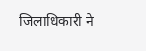जिलाधिकारी ने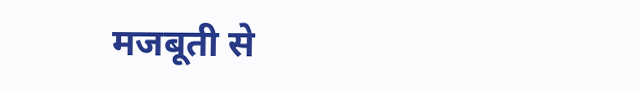मजबूती से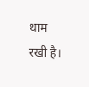थाम रखी है।